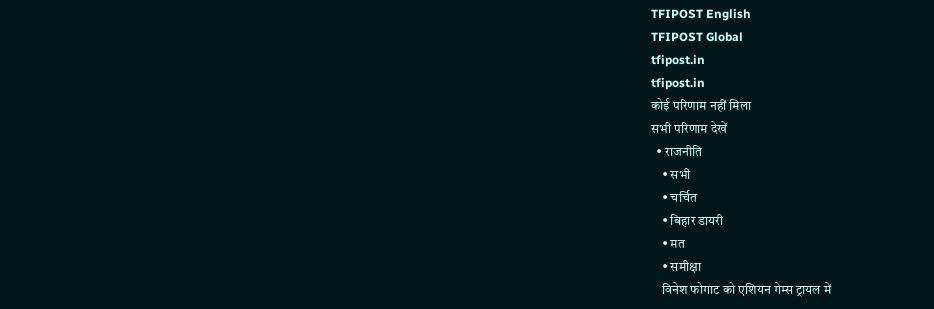TFIPOST English
TFIPOST Global
tfipost.in
tfipost.in
कोई परिणाम नहीं मिला
सभी परिणाम देखें
  • राजनीति
    • सभी
    • चर्चित
    • बिहार डायरी
    • मत
    • समीक्षा
    विनेश फोगाट को एशियन गेम्स ट्रायल में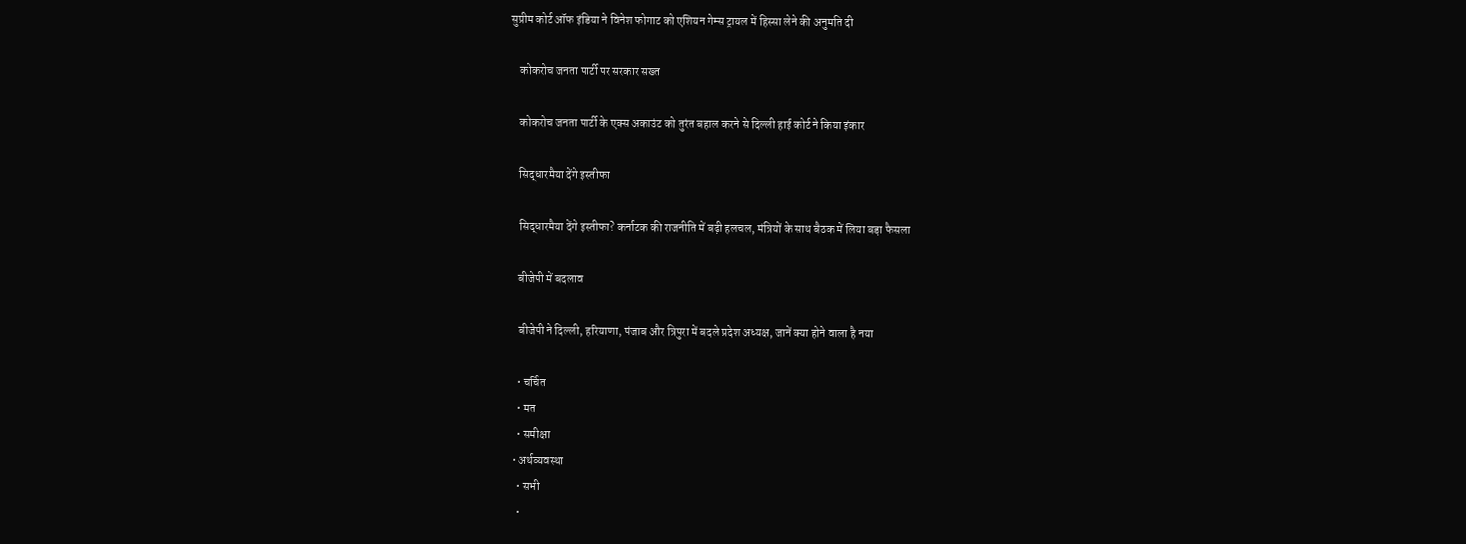सुप्रीम कोर्ट ऑफ इंडिया ने विनेश फोगाट को एशियन गेम्स ट्रायल में हिस्सा लेने की अनुमति दी

    कोकरोच जनता पार्टी पर सरकार सख्त

    कोकरोच जनता पार्टी के एक्स अकाउंट को तुरंत बहाल करने से दिल्ली हाई कोर्ट ने किया इंकार

    सिद्धारमैया देंगे इस्तीफा

    सिद्धारमैया देंगे इस्तीफा? कर्नाटक की राजनीति में बढ़ी हलचल, मंत्रियों के साथ बैठक में लिया बड़ा फैसला

    बीजेपी में बदलाव

    बीजेपी ने दिल्ली, हरियाणा, पंजाब और त्रिपुरा में बदले प्रदेश अध्यक्ष, जानें क्या होने वाला है नया

    • चर्चित
    • मत
    • समीक्षा
  • अर्थव्यवस्था
    • सभी
    •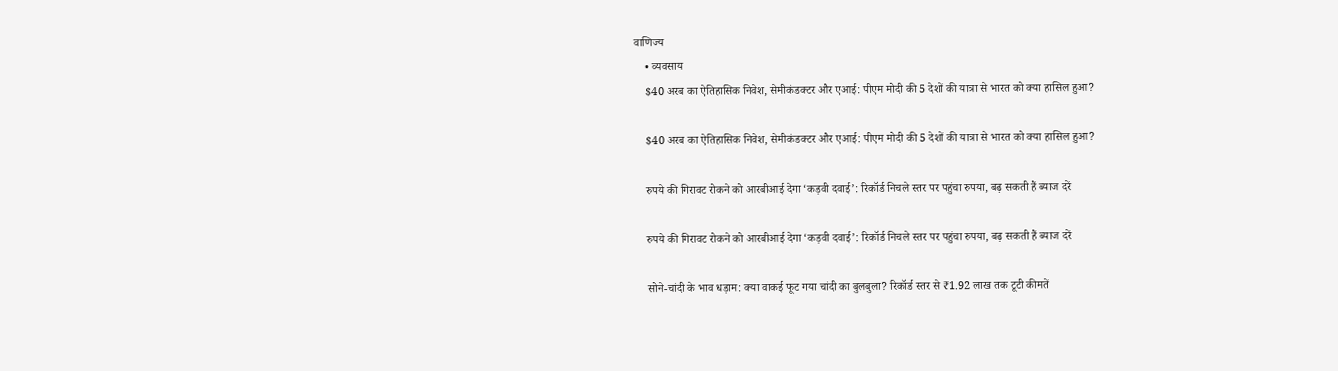वाणिज्य
    • व्यवसाय
    $40 अरब का ऐतिहासिक निवेश, सेमीकंडक्टर और एआई: पीएम मोदी की 5 देशों की यात्रा से भारत को क्या हासिल हुआ?

    $40 अरब का ऐतिहासिक निवेश, सेमीकंडक्टर और एआई: पीएम मोदी की 5 देशों की यात्रा से भारत को क्या हासिल हुआ?

    रुपये की गिरावट रोकने को आरबीआई देगा ‘कड़वी दवाई’: रिकॉर्ड निचले स्तर पर पहुंचा रुपया, बढ़ सकती हैं ब्याज दरें

    रुपये की गिरावट रोकने को आरबीआई देगा ‘कड़वी दवाई’: रिकॉर्ड निचले स्तर पर पहुंचा रुपया, बढ़ सकती हैं ब्याज दरें

    सोने-चांदी के भाव धड़ाम: क्या वाकई फूट गया चांदी का बुलबुला? रिकॉर्ड स्तर से ₹1.92 लाख तक टूटी कीमतें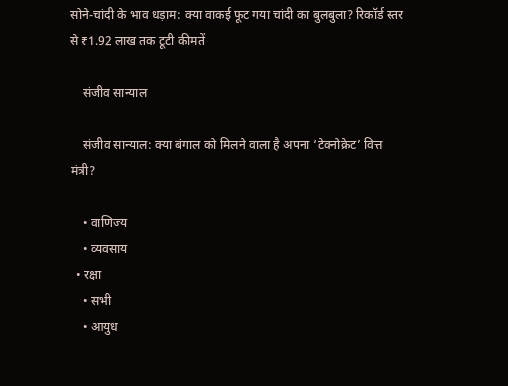सोने-चांदी के भाव धड़ाम: क्या वाकई फूट गया चांदी का बुलबुला? रिकॉर्ड स्तर से ₹1.92 लाख तक टूटी कीमतें

    संजीव सान्याल

    संजीव सान्याल: क्या बंगाल को मिलने वाला है अपना ‘टेक्नोक्रेट’ वित्त मंत्री?

    • वाणिज्य
    • व्यवसाय
  • रक्षा
    • सभी
    • आयुध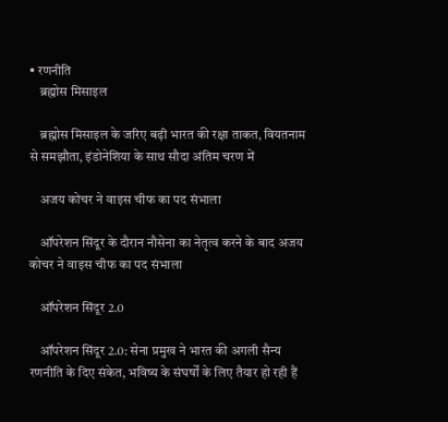• रणनीति
    ब्रह्मोस मिसाइल

    ब्रह्मोस मिसाइल के जरिए बढ़ी भारत की रक्षा ताकत, वियतनाम से समझौता, इंडोनेशिया के साथ सौदा अंतिम चरण में

    अजय कोचर ने वाइस चीफ का पद संभाला

    ऑपरेशन सिंदूर के दौरान नौसेना का नेतृत्व करने के बाद अजय कोचर ने वाइस चीफ का पद संभाला

    ऑपरेशन सिंदूर 2.0

    ऑपरेशन सिंदूर 2.0: सेना प्रमुख ने भारत की अगली सैन्य रणनीति के दिए संकेत, भविष्य के संघर्षों के लिए तैयार हो रही हैं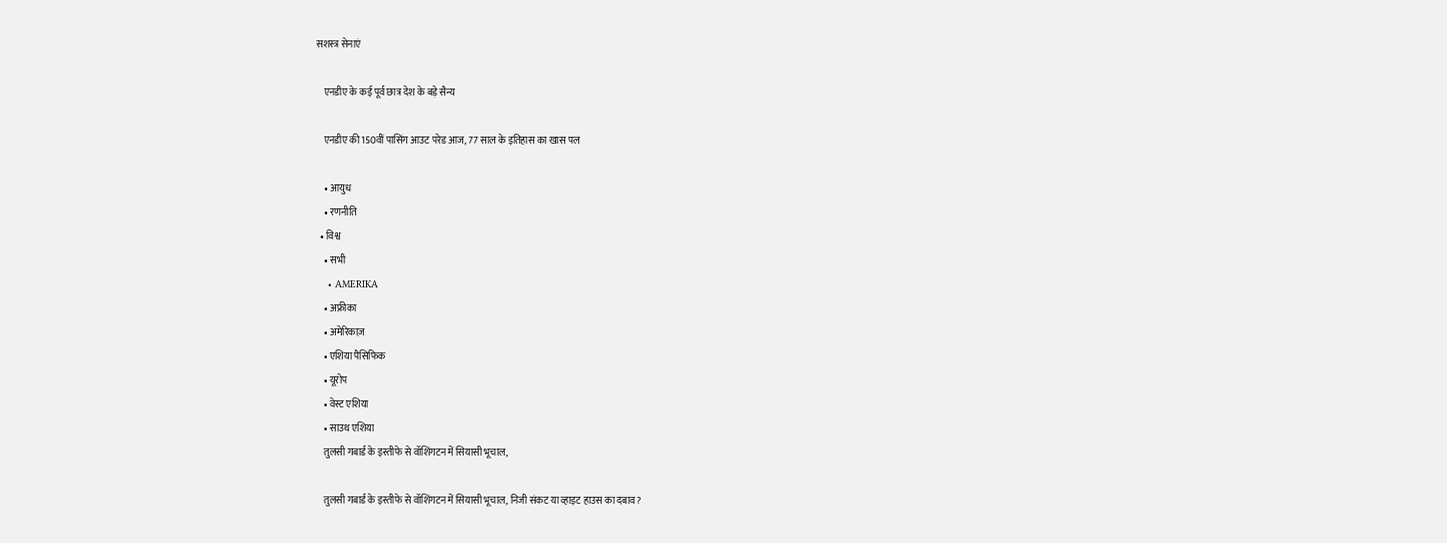सशस्त्र सेनाएं

    एनडीए के कई पूर्व छात्र देश के बड़े सैन्य

    एनडीए की 150वीं पासिंग आउट परेड आज, 77 साल के इतिहास का खास पल

    • आयुध
    • रणनीति
  • विश्व
    • सभी
    • AMERIKA
    • अफ्रीका
    • अमेरिकाज़
    • एशिया पैसिफिक
    • यूरोप
    • वेस्ट एशिया
    • साउथ एशिया
    तुलसी गबार्ड के इस्तीफे से वॉशिंगटन में सियासी भूचाल,

    तुलसी गबार्ड के इस्तीफे से वॉशिंगटन में सियासी भूचाल, निजी संकट या व्हाइट हाउस का दबाव?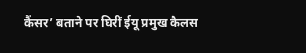कैंसर’ बताने पर घिरीं ईयू प्रमुख कैलस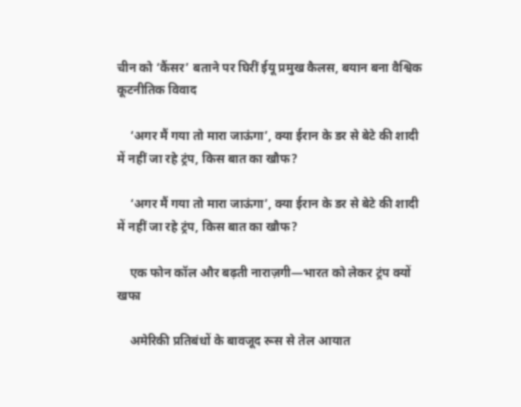चीन को ‘कैंसर’ बताने पर घिरीं ईयू प्रमुख कैलस, बयान बना वैश्विक कूटनीतिक विवाद

    ‘अगर मैं गया तो मारा जाऊंगा’, क्या ईरान के डर से बेटे की शादी में नहीं जा रहे ट्रंप, किस बात का खौफ?

    ‘अगर मैं गया तो मारा जाऊंगा’, क्या ईरान के डर से बेटे की शादी में नहीं जा रहे ट्रंप, किस बात का खौफ?

    एक फोन कॉल और बढ़ती नाराज़गी—भारत को लेकर ट्रंप क्यों खफा

    अमेरिकी प्रतिबंधों के बावजूद रूस से तेल आयात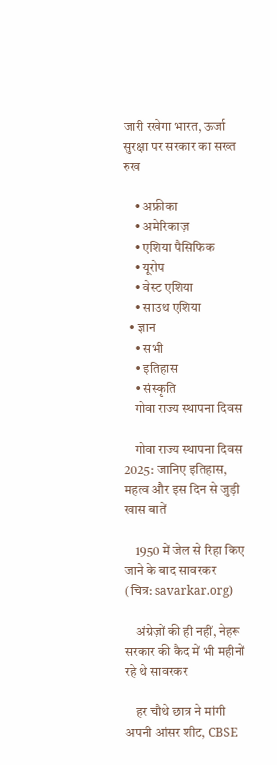जारी रखेगा भारत, ऊर्जा सुरक्षा पर सरकार का सख्त रुख

    • अफ्रीका
    • अमेरिकाज़
    • एशिया पैसिफिक
    • यूरोप
    • वेस्ट एशिया
    • साउथ एशिया
  • ज्ञान
    • सभी
    • इतिहास
    • संस्कृति
    गोवा राज्य स्थापना दिवस

    गोवा राज्य स्थापना दिवस 2025: जानिए इतिहास, महत्व और इस दिन से जुड़ी खास बातें

    1950 में जेल से रिहा किए जाने के बाद सावरकर (चित्र: savarkar.org)

    अंग्रेज़ों की ही नहीं, नेहरू सरकार की कैद में भी महीनों रहे थे सावरकर

    हर चौथे छात्र ने मांगी अपनी आंसर शीट, CBSE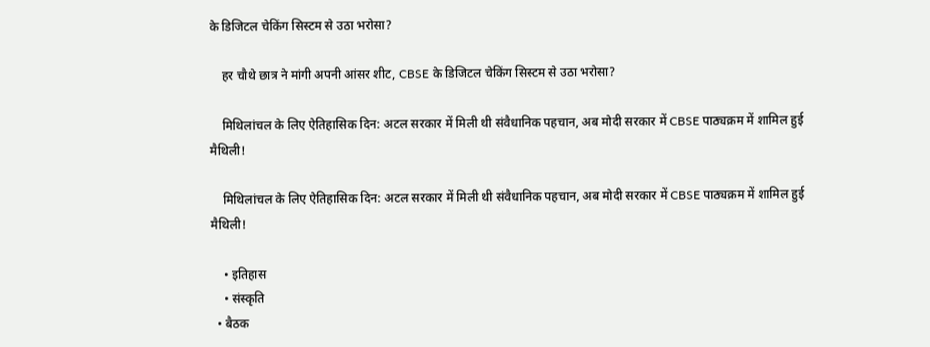के डिजिटल चेकिंग सिस्टम से उठा भरोसा?

    हर चौथे छात्र ने मांगी अपनी आंसर शीट, CBSE के डिजिटल चेकिंग सिस्टम से उठा भरोसा?

    मिथिलांचल के लिए ऐतिहासिक दिन: अटल सरकार में मिली थी संवैधानिक पहचान, अब मोदी सरकार में CBSE पाठ्यक्रम में शामिल हुई मैथिली!

    मिथिलांचल के लिए ऐतिहासिक दिन: अटल सरकार में मिली थी संवैधानिक पहचान, अब मोदी सरकार में CBSE पाठ्यक्रम में शामिल हुई मैथिली!

    • इतिहास
    • संस्कृति
  • बैठक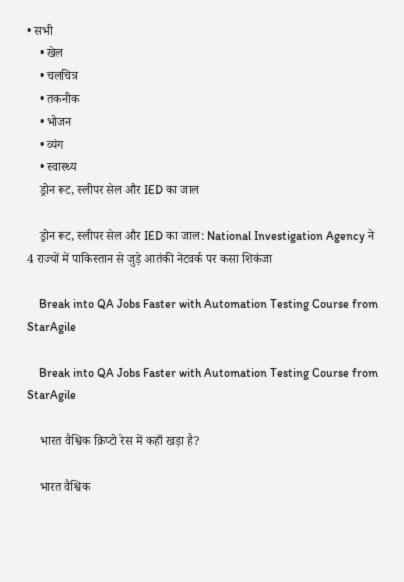• सभी
    • खेल
    • चलचित्र
    • तकनीक
    • भोजन
    • व्यंग
    • स्वास्थ्य
    ड्रोन रूट, स्लीपर सेल और IED का जाल

    ड्रोन रूट, स्लीपर सेल और IED का जाल: National Investigation Agency ने 4 राज्यों में पाकिस्तान से जुड़े आतंकी नेटवर्क पर कसा शिकंजा

    Break into QA Jobs Faster with Automation Testing Course from StarAgile

    Break into QA Jobs Faster with Automation Testing Course from StarAgile

    भारत वैश्विक क्रिप्टो रेस में कहाँ खड़ा है?

    भारत वैश्विक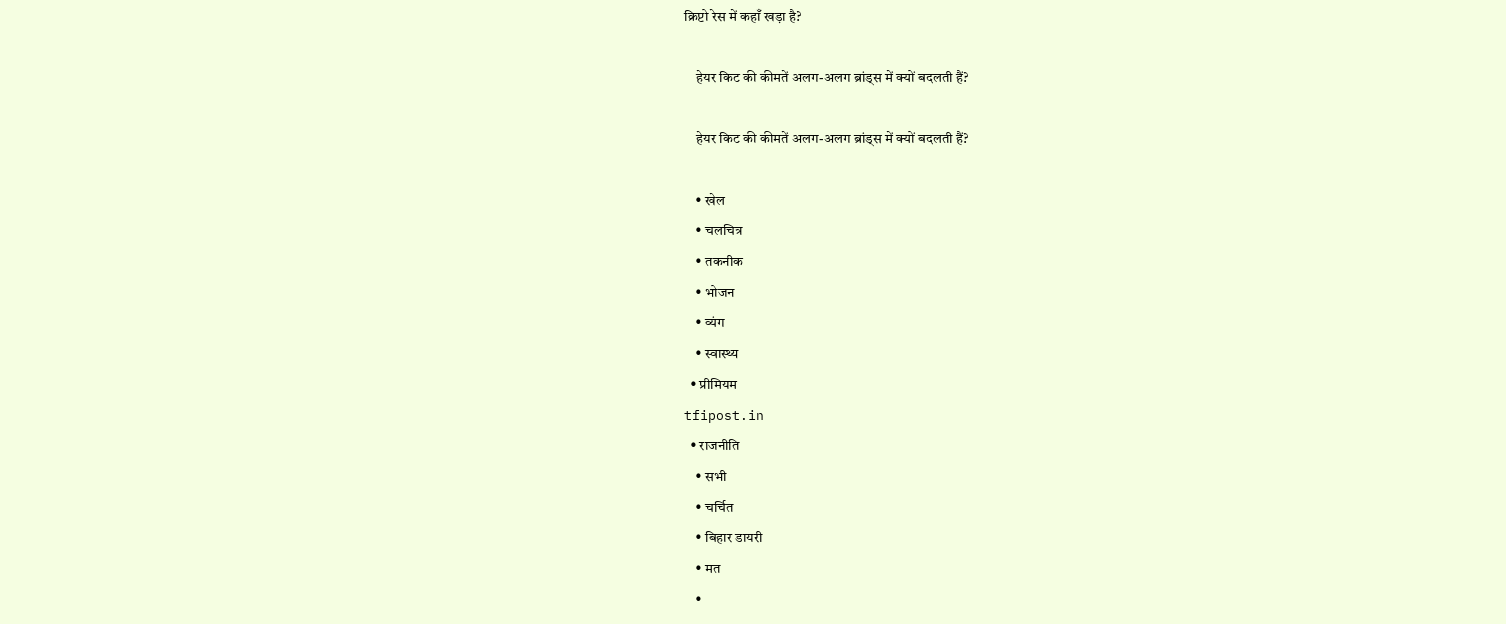क्रिप्टो रेस में कहाँ खड़ा है?

    हेयर किट की कीमतें अलग-अलग ब्रांड्स में क्यों बदलती हैं?

    हेयर किट की कीमतें अलग-अलग ब्रांड्स में क्यों बदलती हैं?

    • खेल
    • चलचित्र
    • तकनीक
    • भोजन
    • व्यंग
    • स्वास्थ्य
  • प्रीमियम
tfipost.in
  • राजनीति
    • सभी
    • चर्चित
    • बिहार डायरी
    • मत
    •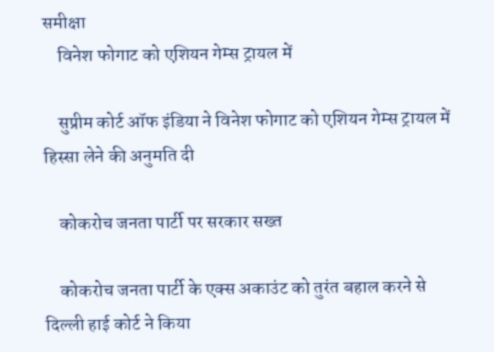समीक्षा
    विनेश फोगाट को एशियन गेम्स ट्रायल में

    सुप्रीम कोर्ट ऑफ इंडिया ने विनेश फोगाट को एशियन गेम्स ट्रायल में हिस्सा लेने की अनुमति दी

    कोकरोच जनता पार्टी पर सरकार सख्त

    कोकरोच जनता पार्टी के एक्स अकाउंट को तुरंत बहाल करने से दिल्ली हाई कोर्ट ने किया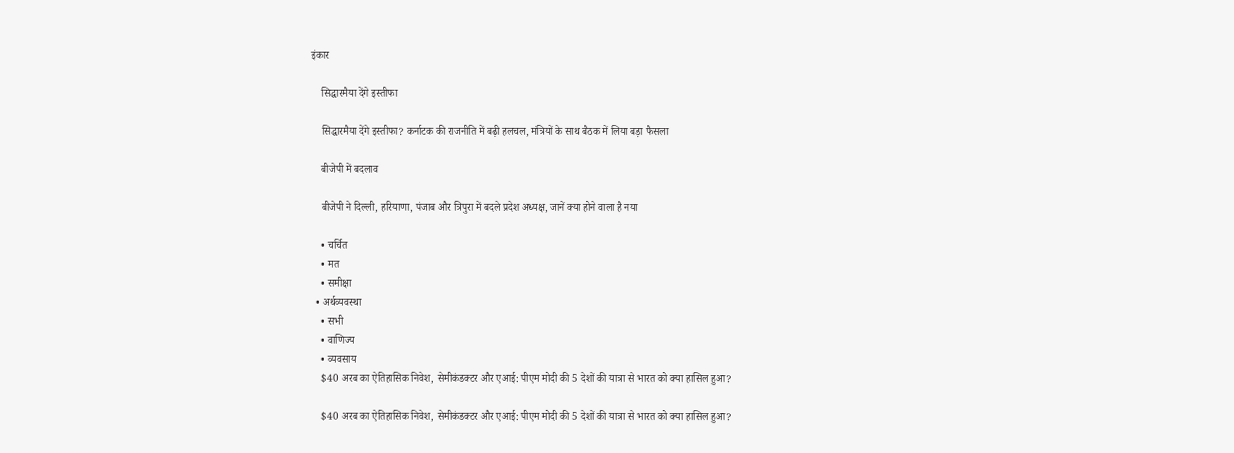इंकार

    सिद्धारमैया देंगे इस्तीफा

    सिद्धारमैया देंगे इस्तीफा? कर्नाटक की राजनीति में बढ़ी हलचल, मंत्रियों के साथ बैठक में लिया बड़ा फैसला

    बीजेपी में बदलाव

    बीजेपी ने दिल्ली, हरियाणा, पंजाब और त्रिपुरा में बदले प्रदेश अध्यक्ष, जानें क्या होने वाला है नया

    • चर्चित
    • मत
    • समीक्षा
  • अर्थव्यवस्था
    • सभी
    • वाणिज्य
    • व्यवसाय
    $40 अरब का ऐतिहासिक निवेश, सेमीकंडक्टर और एआई: पीएम मोदी की 5 देशों की यात्रा से भारत को क्या हासिल हुआ?

    $40 अरब का ऐतिहासिक निवेश, सेमीकंडक्टर और एआई: पीएम मोदी की 5 देशों की यात्रा से भारत को क्या हासिल हुआ?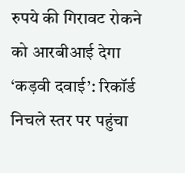रुपये की गिरावट रोकने को आरबीआई देगा ‘कड़वी दवाई’: रिकॉर्ड निचले स्तर पर पहुंचा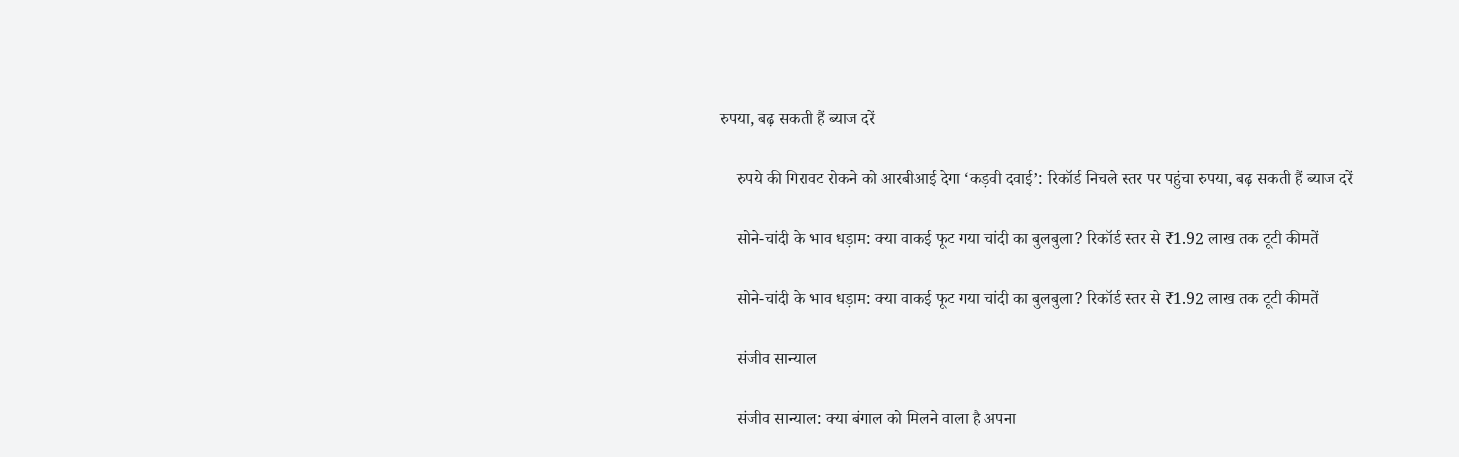रुपया, बढ़ सकती हैं ब्याज दरें

    रुपये की गिरावट रोकने को आरबीआई देगा ‘कड़वी दवाई’: रिकॉर्ड निचले स्तर पर पहुंचा रुपया, बढ़ सकती हैं ब्याज दरें

    सोने-चांदी के भाव धड़ाम: क्या वाकई फूट गया चांदी का बुलबुला? रिकॉर्ड स्तर से ₹1.92 लाख तक टूटी कीमतें

    सोने-चांदी के भाव धड़ाम: क्या वाकई फूट गया चांदी का बुलबुला? रिकॉर्ड स्तर से ₹1.92 लाख तक टूटी कीमतें

    संजीव सान्याल

    संजीव सान्याल: क्या बंगाल को मिलने वाला है अपना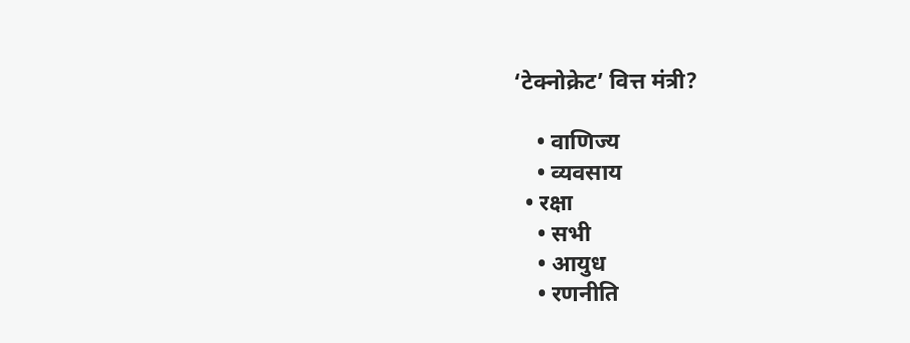‘टेक्नोक्रेट’ वित्त मंत्री?

    • वाणिज्य
    • व्यवसाय
  • रक्षा
    • सभी
    • आयुध
    • रणनीति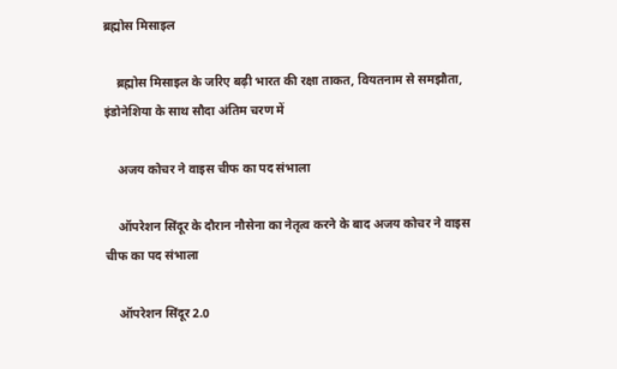ब्रह्मोस मिसाइल

    ब्रह्मोस मिसाइल के जरिए बढ़ी भारत की रक्षा ताकत, वियतनाम से समझौता, इंडोनेशिया के साथ सौदा अंतिम चरण में

    अजय कोचर ने वाइस चीफ का पद संभाला

    ऑपरेशन सिंदूर के दौरान नौसेना का नेतृत्व करने के बाद अजय कोचर ने वाइस चीफ का पद संभाला

    ऑपरेशन सिंदूर 2.0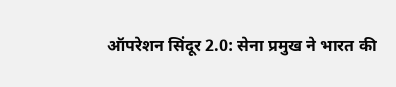ऑपरेशन सिंदूर 2.0: सेना प्रमुख ने भारत की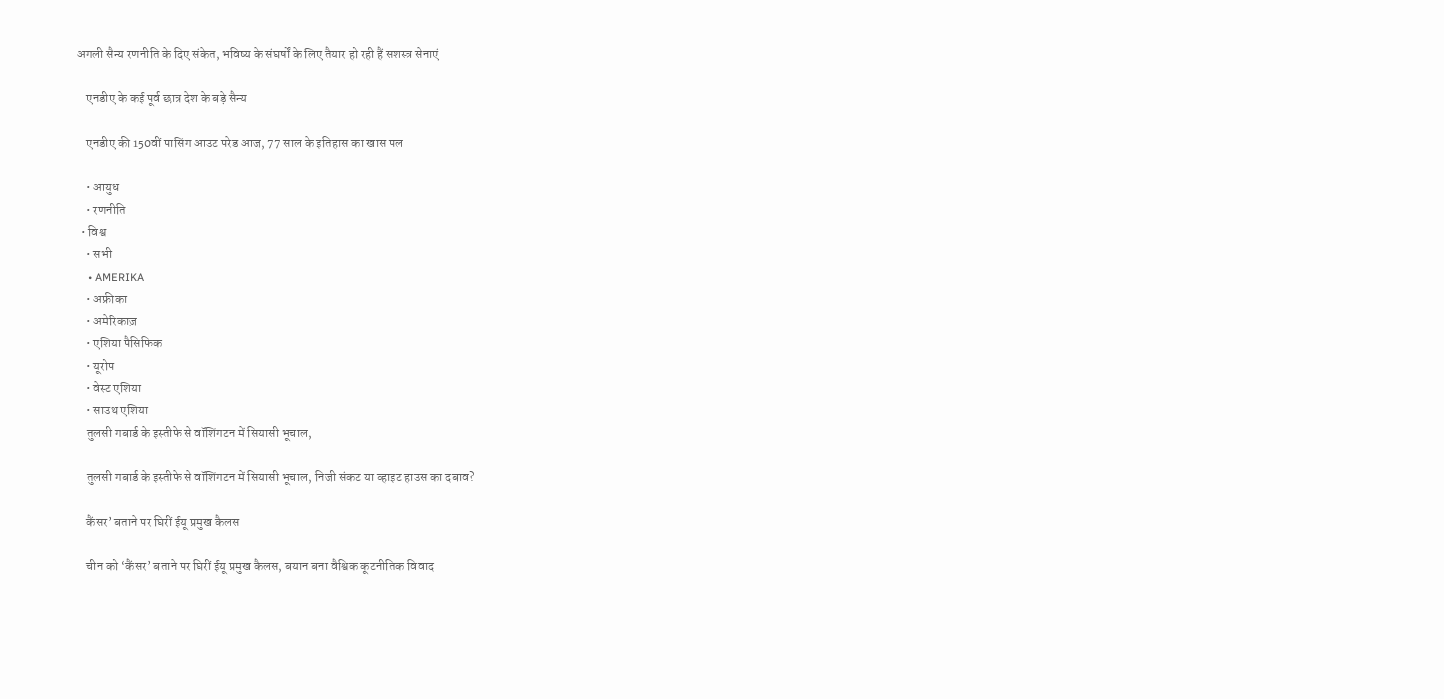अगली सैन्य रणनीति के दिए संकेत, भविष्य के संघर्षों के लिए तैयार हो रही हैं सशस्त्र सेनाएं

    एनडीए के कई पूर्व छात्र देश के बड़े सैन्य

    एनडीए की 150वीं पासिंग आउट परेड आज, 77 साल के इतिहास का खास पल

    • आयुध
    • रणनीति
  • विश्व
    • सभी
    • AMERIKA
    • अफ्रीका
    • अमेरिकाज़
    • एशिया पैसिफिक
    • यूरोप
    • वेस्ट एशिया
    • साउथ एशिया
    तुलसी गबार्ड के इस्तीफे से वॉशिंगटन में सियासी भूचाल,

    तुलसी गबार्ड के इस्तीफे से वॉशिंगटन में सियासी भूचाल, निजी संकट या व्हाइट हाउस का दबाव?

    कैंसर’ बताने पर घिरीं ईयू प्रमुख कैलस

    चीन को ‘कैंसर’ बताने पर घिरीं ईयू प्रमुख कैलस, बयान बना वैश्विक कूटनीतिक विवाद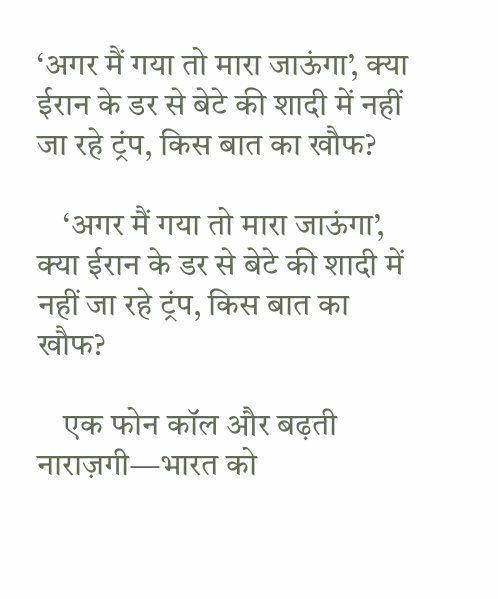‘अगर मैं गया तो मारा जाऊंगा’, क्या ईरान के डर से बेटे की शादी में नहीं जा रहे ट्रंप, किस बात का खौफ?

    ‘अगर मैं गया तो मारा जाऊंगा’, क्या ईरान के डर से बेटे की शादी में नहीं जा रहे ट्रंप, किस बात का खौफ?

    एक फोन कॉल और बढ़ती नाराज़गी—भारत को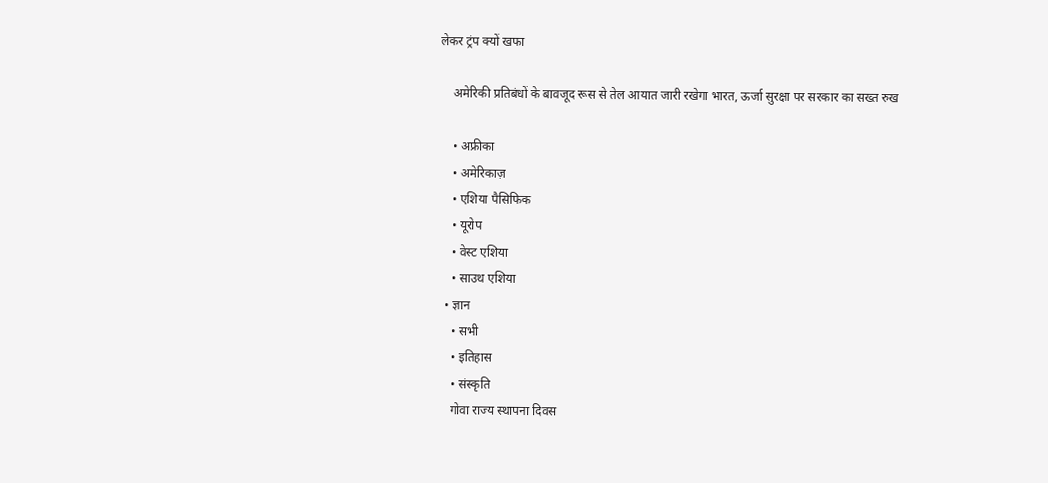लेकर ट्रंप क्यों खफा

    अमेरिकी प्रतिबंधों के बावजूद रूस से तेल आयात जारी रखेगा भारत, ऊर्जा सुरक्षा पर सरकार का सख्त रुख

    • अफ्रीका
    • अमेरिकाज़
    • एशिया पैसिफिक
    • यूरोप
    • वेस्ट एशिया
    • साउथ एशिया
  • ज्ञान
    • सभी
    • इतिहास
    • संस्कृति
    गोवा राज्य स्थापना दिवस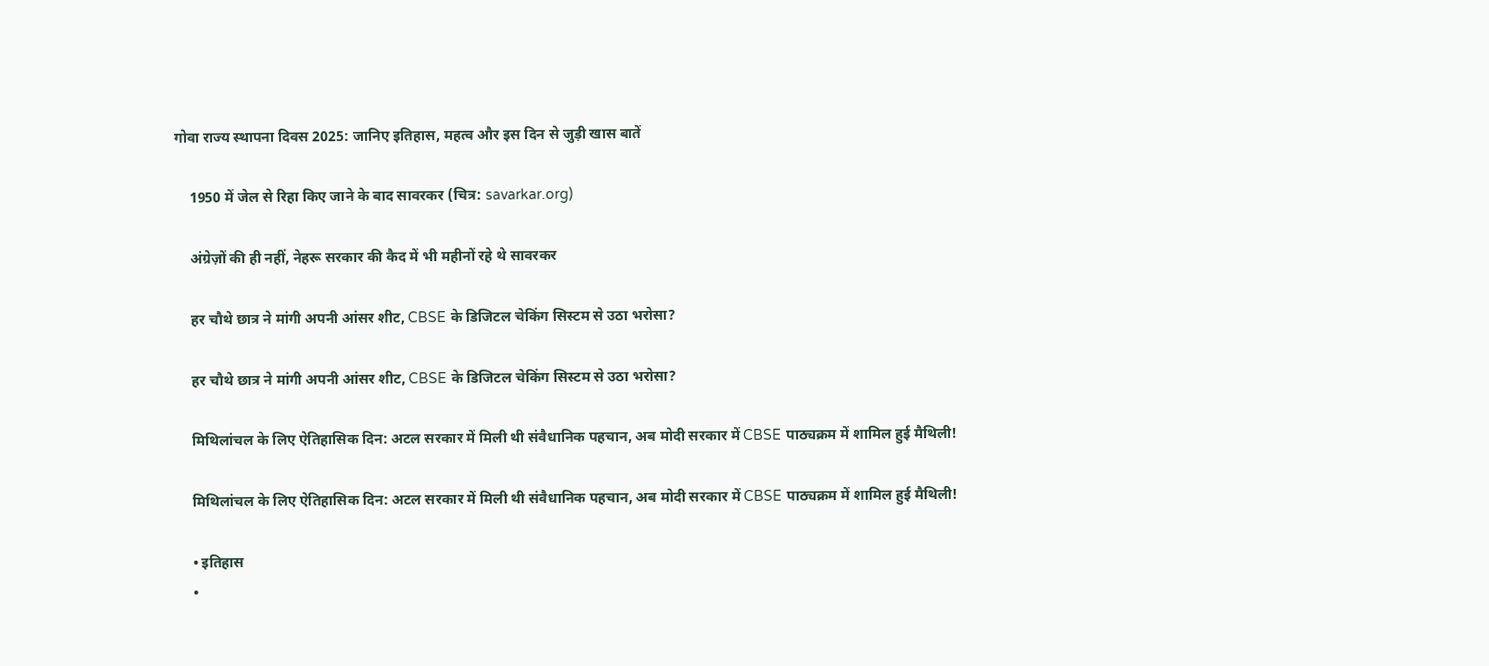गोवा राज्य स्थापना दिवस 2025: जानिए इतिहास, महत्व और इस दिन से जुड़ी खास बातें

    1950 में जेल से रिहा किए जाने के बाद सावरकर (चित्र: savarkar.org)

    अंग्रेज़ों की ही नहीं, नेहरू सरकार की कैद में भी महीनों रहे थे सावरकर

    हर चौथे छात्र ने मांगी अपनी आंसर शीट, CBSE के डिजिटल चेकिंग सिस्टम से उठा भरोसा?

    हर चौथे छात्र ने मांगी अपनी आंसर शीट, CBSE के डिजिटल चेकिंग सिस्टम से उठा भरोसा?

    मिथिलांचल के लिए ऐतिहासिक दिन: अटल सरकार में मिली थी संवैधानिक पहचान, अब मोदी सरकार में CBSE पाठ्यक्रम में शामिल हुई मैथिली!

    मिथिलांचल के लिए ऐतिहासिक दिन: अटल सरकार में मिली थी संवैधानिक पहचान, अब मोदी सरकार में CBSE पाठ्यक्रम में शामिल हुई मैथिली!

    • इतिहास
    •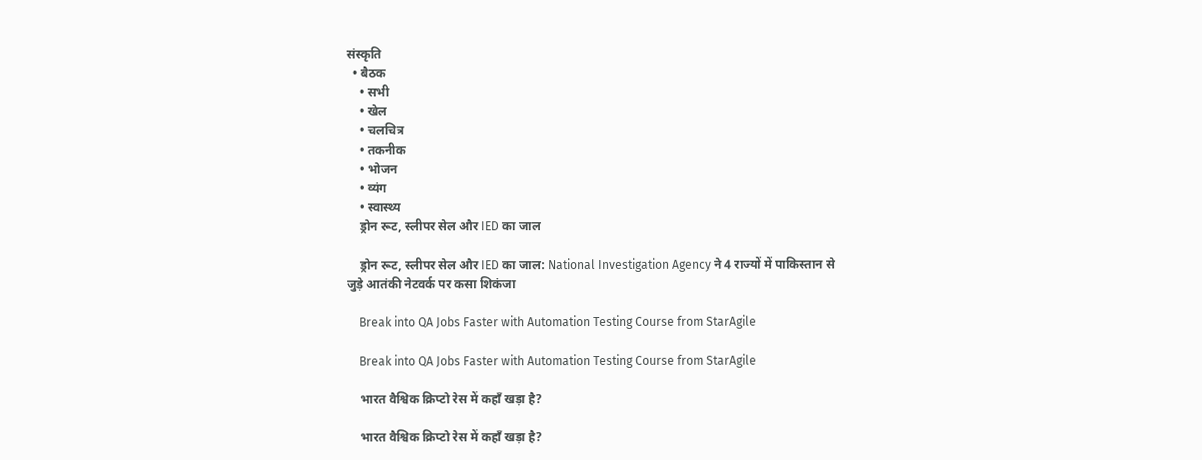संस्कृति
  • बैठक
    • सभी
    • खेल
    • चलचित्र
    • तकनीक
    • भोजन
    • व्यंग
    • स्वास्थ्य
    ड्रोन रूट, स्लीपर सेल और IED का जाल

    ड्रोन रूट, स्लीपर सेल और IED का जाल: National Investigation Agency ने 4 राज्यों में पाकिस्तान से जुड़े आतंकी नेटवर्क पर कसा शिकंजा

    Break into QA Jobs Faster with Automation Testing Course from StarAgile

    Break into QA Jobs Faster with Automation Testing Course from StarAgile

    भारत वैश्विक क्रिप्टो रेस में कहाँ खड़ा है?

    भारत वैश्विक क्रिप्टो रेस में कहाँ खड़ा है?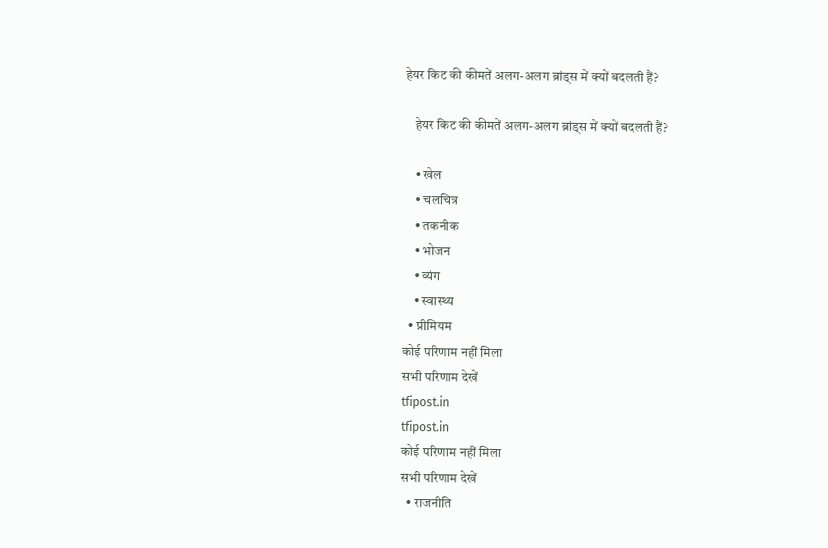हेयर किट की कीमतें अलग-अलग ब्रांड्स में क्यों बदलती हैं?

    हेयर किट की कीमतें अलग-अलग ब्रांड्स में क्यों बदलती हैं?

    • खेल
    • चलचित्र
    • तकनीक
    • भोजन
    • व्यंग
    • स्वास्थ्य
  • प्रीमियम
कोई परिणाम नहीं मिला
सभी परिणाम देखें
tfipost.in
tfipost.in
कोई परिणाम नहीं मिला
सभी परिणाम देखें
  • राजनीति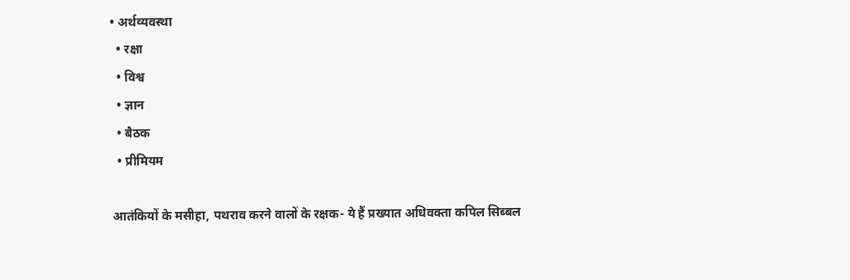• अर्थव्यवस्था
  • रक्षा
  • विश्व
  • ज्ञान
  • बैठक
  • प्रीमियम

आतंकियों के मसीहा, पथराव करने वालों के रक्षक- ये हैं प्रख्यात अधिवक्ता कपिल सिब्बल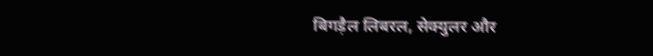बिगड़ैल लिबरल, सेक्युलर और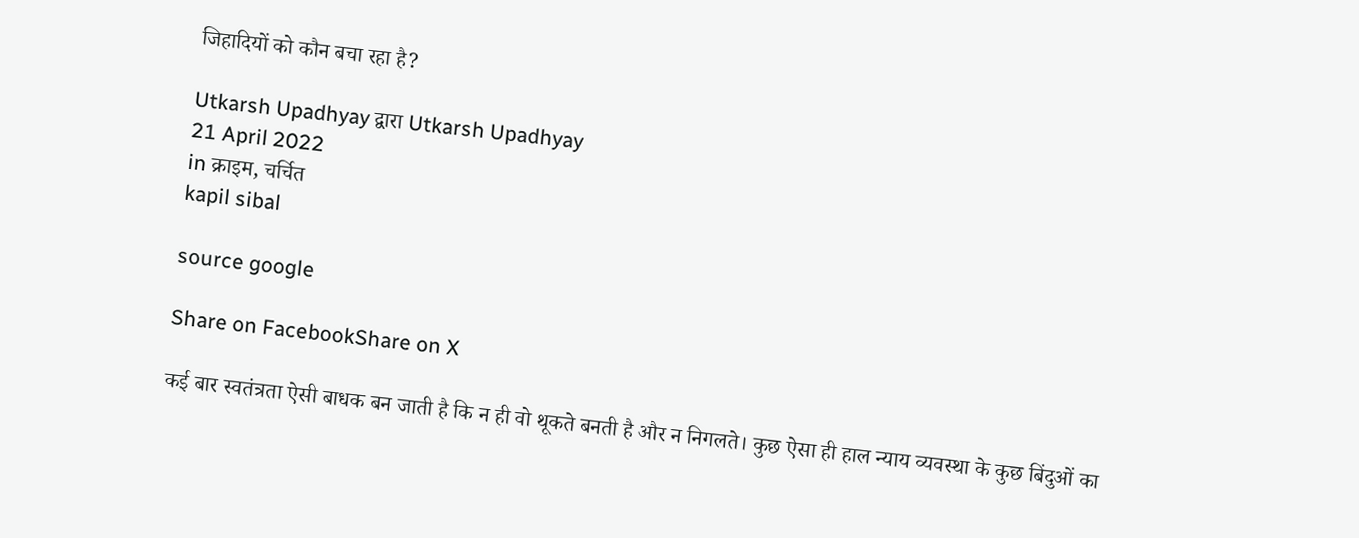जिहादियों को कौन बचा रहा है?

Utkarsh Upadhyay द्वारा Utkarsh Upadhyay
21 April 2022
in क्राइम, चर्चित
kapil sibal

source google

Share on FacebookShare on X

कई बार स्वतंत्रता ऐसी बाधक बन जाती है कि न ही वो थूकते बनती है और न निगलते। कुछ ऐसा ही हाल न्याय व्यवस्था के कुछ बिंदुओं का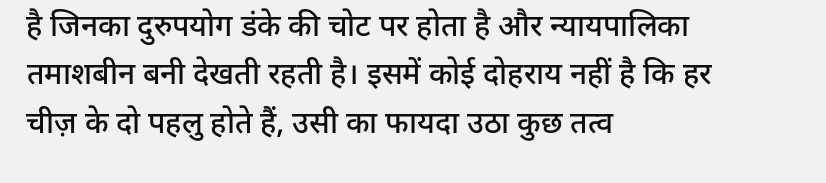है जिनका दुरुपयोग डंके की चोट पर होता है और न्यायपालिका तमाशबीन बनी देखती रहती है। इसमें कोई दोहराय नहीं है कि हर चीज़ के दो पहलु होते हैं, उसी का फायदा उठा कुछ तत्व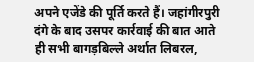अपने एजेंडे की पूर्ति करते हैं। जहांगीरपुरी दंगे के बाद उसपर कार्रवाई की बात आते ही सभी बागड़बिल्ले अर्थात लिबरल,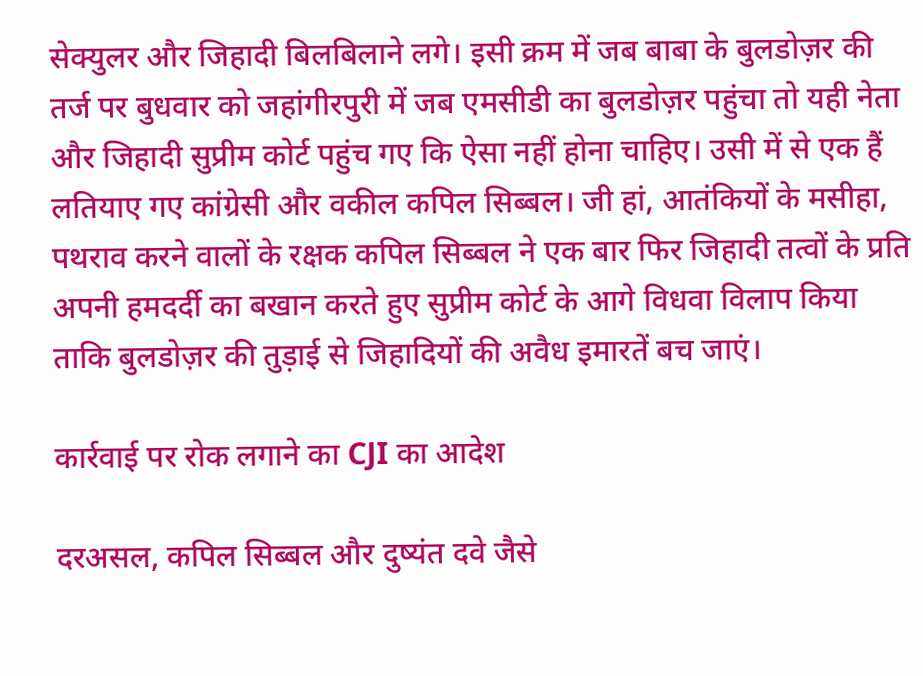सेक्युलर और जिहादी बिलबिलाने लगे। इसी क्रम में जब बाबा के बुलडोज़र की तर्ज पर बुधवार को जहांगीरपुरी में जब एमसीडी का बुलडोज़र पहुंचा तो यही नेता और जिहादी सुप्रीम कोर्ट पहुंच गए कि ऐसा नहीं होना चाहिए। उसी में से एक हैं लतियाए गए कांग्रेसी और वकील कपिल सिब्बल। जी हां, आतंकियों के मसीहा, पथराव करने वालों के रक्षक कपिल सिब्बल ने एक बार फिर जिहादी तत्वों के प्रति अपनी हमदर्दी का बखान करते हुए सुप्रीम कोर्ट के आगे विधवा विलाप किया ताकि बुलडोज़र की तुड़ाई से जिहादियों की अवैध इमारतें बच जाएं।

कार्रवाई पर रोक लगाने का CJI का आदेश

दरअसल, कपिल सिब्बल और दुष्यंत दवे जैसे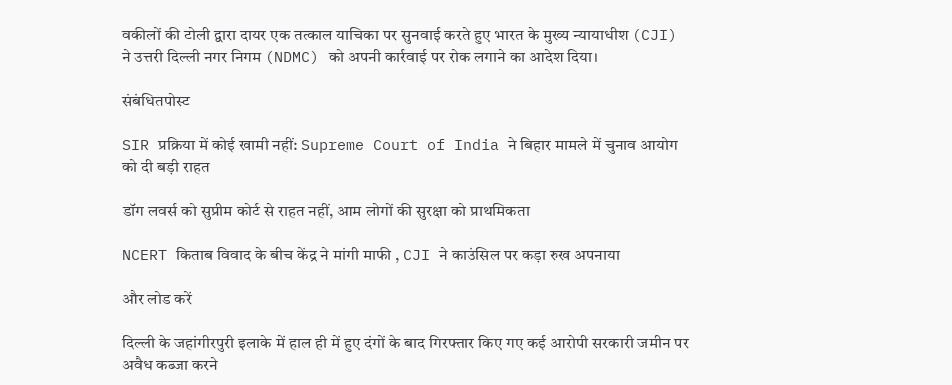वकीलों की टोली द्वारा दायर एक तत्काल याचिका पर सुनवाई करते हुए भारत के मुख्य न्यायाधीश (CJI) ने उत्तरी दिल्ली नगर निगम (NDMC) को अपनी कार्रवाई पर रोक लगाने का आदेश दिया।

संबंधितपोस्ट

SIR प्रक्रिया में कोई खामी नहीं: Supreme Court of India ने बिहार मामले में चुनाव आयोग को दी बड़ी राहत

डॉग लवर्स को सुप्रीम कोर्ट से राहत नहीं, आम लोगों की सुरक्षा को प्राथमिकता

NCERT किताब विवाद के बीच केंद्र ने मांगी माफी , CJI ने काउंसिल पर कड़ा रुख अपनाया

और लोड करें

दिल्ली के जहांगीरपुरी इलाके में हाल ही में हुए दंगों के बाद गिरफ्तार किए गए कई आरोपी सरकारी जमीन पर अवैध कब्जा करने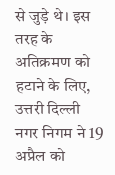से जुड़े थे। इस तरह के अतिक्रमण को हटाने के लिए, उत्तरी दिल्ली नगर निगम ने 19 अप्रैल को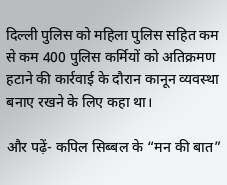दिल्ली पुलिस को महिला पुलिस सहित कम से कम 400 पुलिस कर्मियों को अतिक्रमण हटाने की कार्रवाई के दौरान कानून व्यवस्था बनाए रखने के लिए कहा था।

और पढ़ें- कपिल सिब्बल के “मन की बात”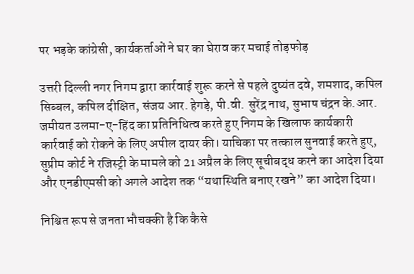पर भड़के कांग्रेसी, कार्यकर्ताओं ने घर का घेराव कर मचाई तोड़फोड़

उत्तरी दिल्ली नगर निगम द्वारा कार्रवाई शुरू करने से पहले दुष्यंत दवे, शमशाद, कपिल सिब्बल, कपिल दीक्षित, संजय आर. हेगड़े, पी.वी. सुरेंद्र नाथ, सुभाष चंद्रन के.आर. जमीयत उलमा-ए-हिंद का प्रतिनिधित्व करते हुए निगम के खिलाफ कार्यकारी कार्रवाई को रोकने के लिए अपील दायर की। याचिका पर तत्काल सुनवाई करते हुए, सुप्रीम कोर्ट ने रजिस्ट्री के मामले को 21 अप्रैल के लिए सूचीबद्ध करने का आदेश दिया और एनडीएमसी को अगले आदेश तक “यथास्थिति बनाए रखने” का आदेश दिया।

निश्चित रूप से जनता भौचक्की है कि कैसे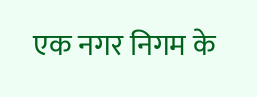एक नगर निगम के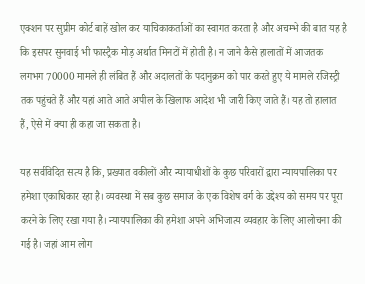एक्शन पर सुप्रीम कोर्ट बाहें खोल कर याचिकाकर्ताओं का स्वागत करता है और अचम्भे की बात यह है कि इसपर सुनवाई भी फास्ट्रैक मोड़ अर्थात मिनटों में होती है। न जाने कैसे हालातों में आजतक लगभग 70000 मामले ही लंबित हैं और अदालतों के पदानुक्रम को पार करते हुए ये मामले रजिस्ट्री तक पहुंचते हैं और यहां आते आते अपील के खिलाफ आदेश भी जारी किए जाते हैं। यह तो हालात हैं, ऐसे में क्या ही कहा जा सकता है।

यह सर्वविदित सत्य है कि, प्रख्यात वकीलों और न्यायाधीशों के कुछ परिवारों द्वारा न्यायपालिका पर हमेशा एकाधिकार रहा है। व्यवस्था में सब कुछ समाज के एक विशेष वर्ग के उद्देश्य को समय पर पूरा करने के लिए रखा गया है। न्यायपालिका की हमेशा अपने अभिजात्य व्यवहार के लिए आलोचना की गई है। जहां आम लोग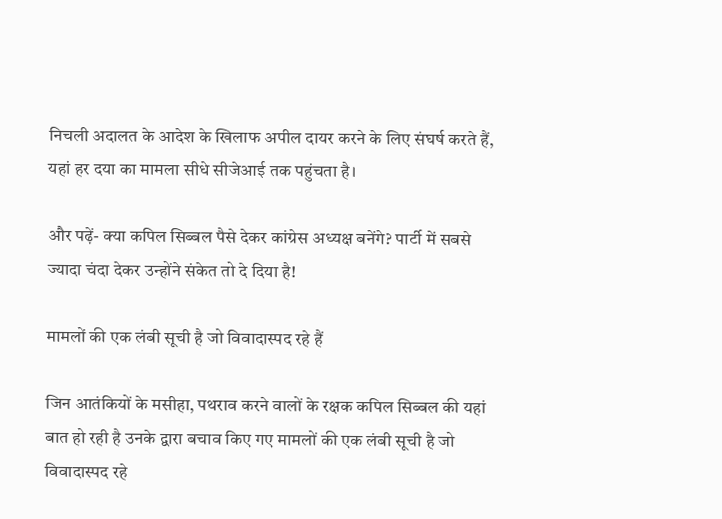निचली अदालत के आदेश के खिलाफ अपील दायर करने के लिए संघर्ष करते हैं, यहां हर दया का मामला सीधे सीजेआई तक पहुंचता है।

और पढ़ें- क्या कपिल सिब्बल पैसे देकर कांग्रेस अध्यक्ष बनेंगे? पार्टी में सबसे ज्यादा चंदा देकर उन्होंने संकेत तो दे दिया है!

मामलों की एक लंबी सूची है जो विवादास्पद रहे हैं

जिन आतंकियों के मसीहा, पथराव करने वालों के रक्षक कपिल सिब्बल की यहां बात हो रही है उनके द्वारा बचाव किए गए मामलों की एक लंबी सूची है जो विवादास्पद रहे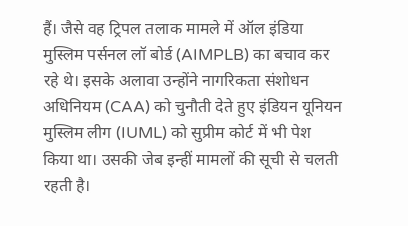हैं। जैसे वह ट्रिपल तलाक मामले में ऑल इंडिया मुस्लिम पर्सनल लॉ बोर्ड (AIMPLB) का बचाव कर रहे थे। इसके अलावा उन्होंने नागरिकता संशोधन अधिनियम (CAA) को चुनौती देते हुए इंडियन यूनियन मुस्लिम लीग (IUML) को सुप्रीम कोर्ट में भी पेश किया था। उसकी जेब इन्हीं मामलों की सूची से चलती रहती है।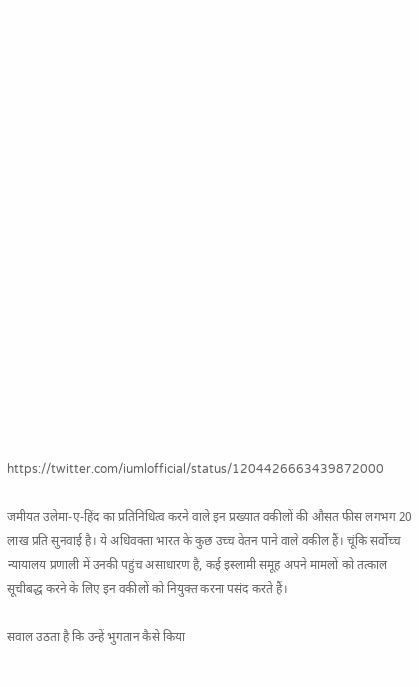https://twitter.com/iumlofficial/status/1204426663439872000

जमीयत उलेमा-ए-हिंद का प्रतिनिधित्व करने वाले इन प्रख्यात वकीलों की औसत फीस लगभग 20 लाख प्रति सुनवाई है। ये अधिवक्ता भारत के कुछ उच्च वेतन पाने वाले वकील हैं। चूंकि सर्वोच्च न्यायालय प्रणाली में उनकी पहुंच असाधारण है, कई इस्लामी समूह अपने मामलों को तत्काल सूचीबद्ध करने के लिए इन वकीलों को नियुक्त करना पसंद करते हैं।

सवाल उठता है कि उन्हें भुगतान कैसे किया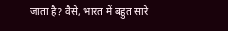जाता है? वैसे, भारत में बहुत सारे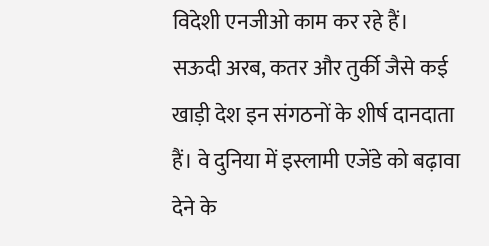विदेशी एनजीओ काम कर रहे हैं। सऊदी अरब, कतर और तुर्की जैसे कई खाड़ी देश इन संगठनों के शीर्ष दानदाता हैं। वे दुनिया में इस्लामी एजेंडे को बढ़ावा देने के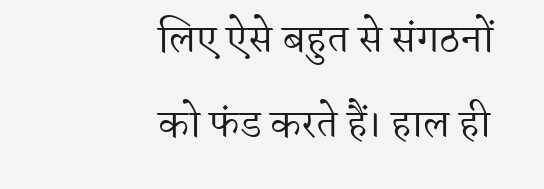लिए ऐसे बहुत से संगठनों को फंड करते हैं। हाल ही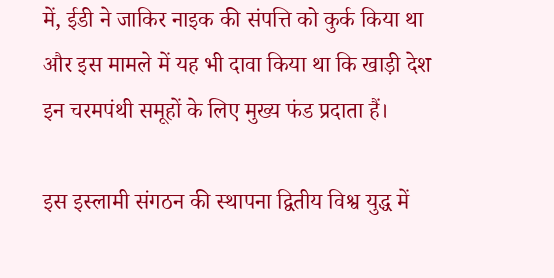में, ईडी ने जाकिर नाइक की संपत्ति को कुर्क किया था और इस मामले में यह भी दावा किया था कि खाड़ी देश इन चरमपंथी समूहों के लिए मुख्य फंड प्रदाता हैं।

इस इस्लामी संगठन की स्थापना द्वितीय विश्व युद्ध में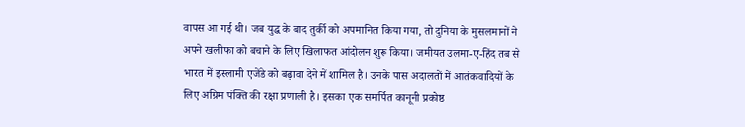वापस आ गई थी। जब युद्ध के बाद तुर्की को अपमानित किया गया, तो दुनिया के मुसलमानों ने अपने खलीफा को बचाने के लिए खिलाफत आंदोलन शुरू किया। जमीयत उलमा-ए-हिंद तब से भारत में इस्लामी एजेंडे को बढ़ावा देने में शामिल है। उनके पास अदालतों में आतंकवादियों के लिए अग्रिम पंक्ति की रक्षा प्रणाली है। इसका एक समर्पित कानूनी प्रकोष्ठ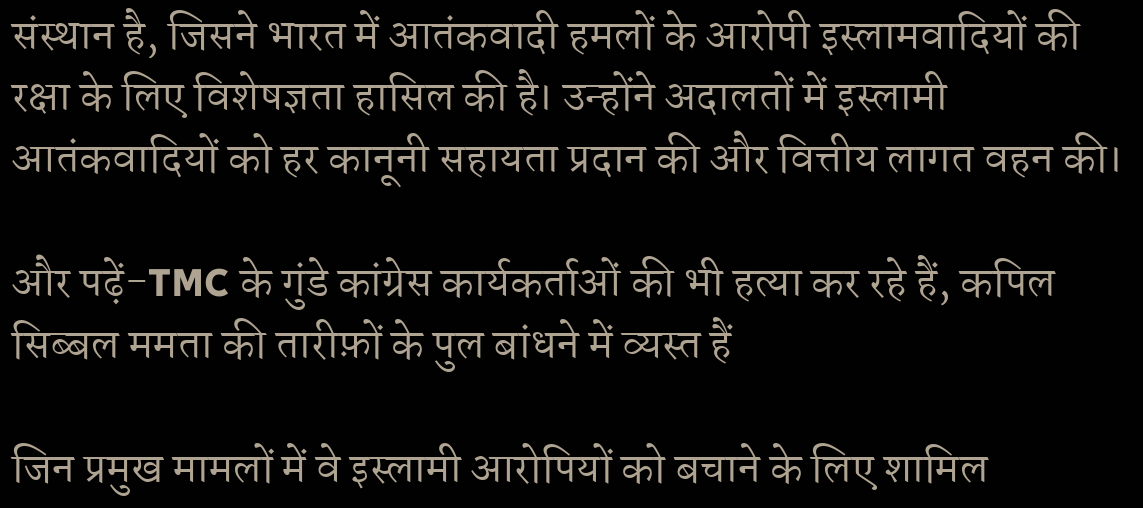संस्थान है, जिसने भारत में आतंकवादी हमलों के आरोपी इस्लामवादियों की रक्षा के लिए विशेषज्ञता हासिल की है। उन्होंने अदालतों में इस्लामी आतंकवादियों को हर कानूनी सहायता प्रदान की और वित्तीय लागत वहन की।

और पढ़ें-TMC के गुंडे कांग्रेस कार्यकर्ताओं की भी हत्या कर रहे हैं, कपिल सिब्बल ममता की तारीफ़ों के पुल बांधने में व्यस्त हैं

जिन प्रमुख मामलों में वे इस्लामी आरोपियों को बचाने के लिए शामिल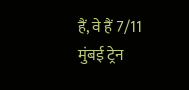हैं, वे हैं 7/11 मुंबई ट्रेन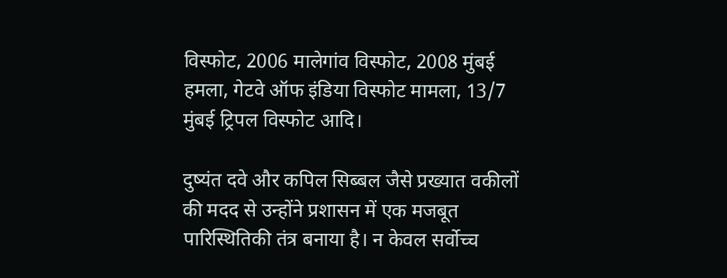विस्फोट, 2006 मालेगांव विस्फोट, 2008 मुंबई हमला, गेटवे ऑफ इंडिया विस्फोट मामला, 13/7 मुंबई ट्रिपल विस्फोट आदि।

दुष्यंत दवे और कपिल सिब्बल जैसे प्रख्यात वकीलों की मदद से उन्होंने प्रशासन में एक मजबूत पारिस्थितिकी तंत्र बनाया है। न केवल सर्वोच्च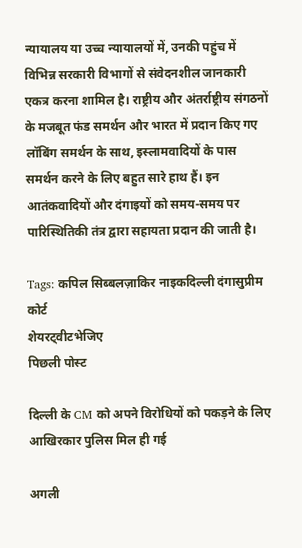न्यायालय या उच्च न्यायालयों में, उनकी पहुंच में विभिन्न सरकारी विभागों से संवेदनशील जानकारी एकत्र करना शामिल है। राष्ट्रीय और अंतर्राष्ट्रीय संगठनों के मजबूत फंड समर्थन और भारत में प्रदान किए गए लॉबिंग समर्थन के साथ, इस्लामवादियों के पास समर्थन करने के लिए बहुत सारे हाथ हैं। इन आतंकवादियों और दंगाइयों को समय-समय पर पारिस्थितिकी तंत्र द्वारा सहायता प्रदान की जाती है।

Tags: कपिल सिब्बलज़ाकिर नाइकदिल्ली दंगासुप्रीम कोर्ट
शेयरट्वीटभेजिए
पिछली पोस्ट

दिल्ली के CM को अपने विरोधियों को पकड़ने के लिए आखिरकार पुलिस मिल ही गई

अगली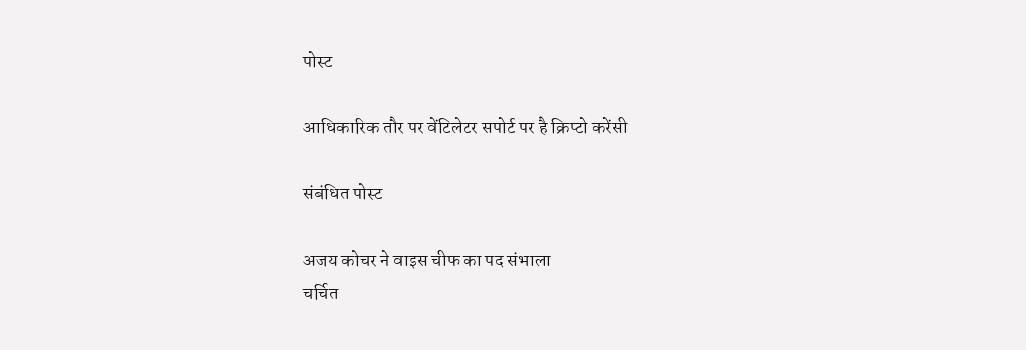पोस्ट

आधिकारिक तौर पर वेंटिलेटर सपोर्ट पर है क्रिप्टो करेंसी

संबंधित पोस्ट

अजय कोचर ने वाइस चीफ का पद संभाला
चर्चित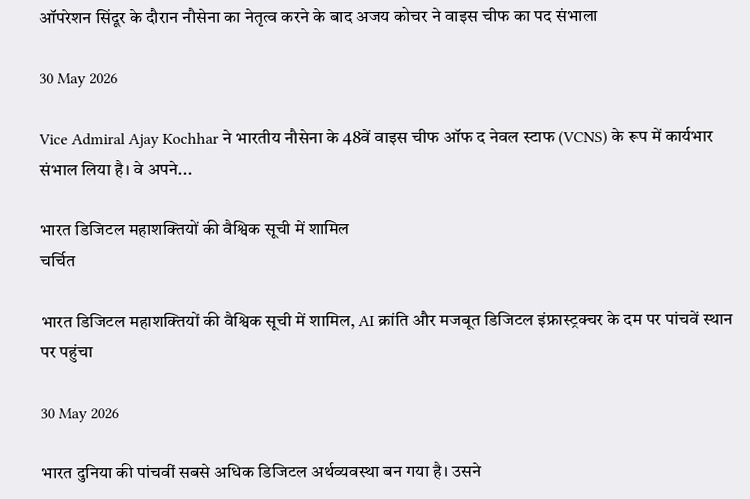ऑपरेशन सिंदूर के दौरान नौसेना का नेतृत्व करने के बाद अजय कोचर ने वाइस चीफ का पद संभाला

30 May 2026

Vice Admiral Ajay Kochhar ने भारतीय नौसेना के 48वें वाइस चीफ ऑफ द नेवल स्टाफ (VCNS) के रूप में कार्यभार संभाल लिया है। वे अपने...

भारत डिजिटल महाशक्तियों की वैश्विक सूची में शामिल
चर्चित

भारत डिजिटल महाशक्तियों की वैश्विक सूची में शामिल, AI क्रांति और मजबूत डिजिटल इंफ्रास्ट्रक्चर के दम पर पांचवें स्थान पर पहुंचा

30 May 2026

भारत दुनिया की पांचवीं सबसे अधिक डिजिटल अर्थव्यवस्था बन गया है। उसने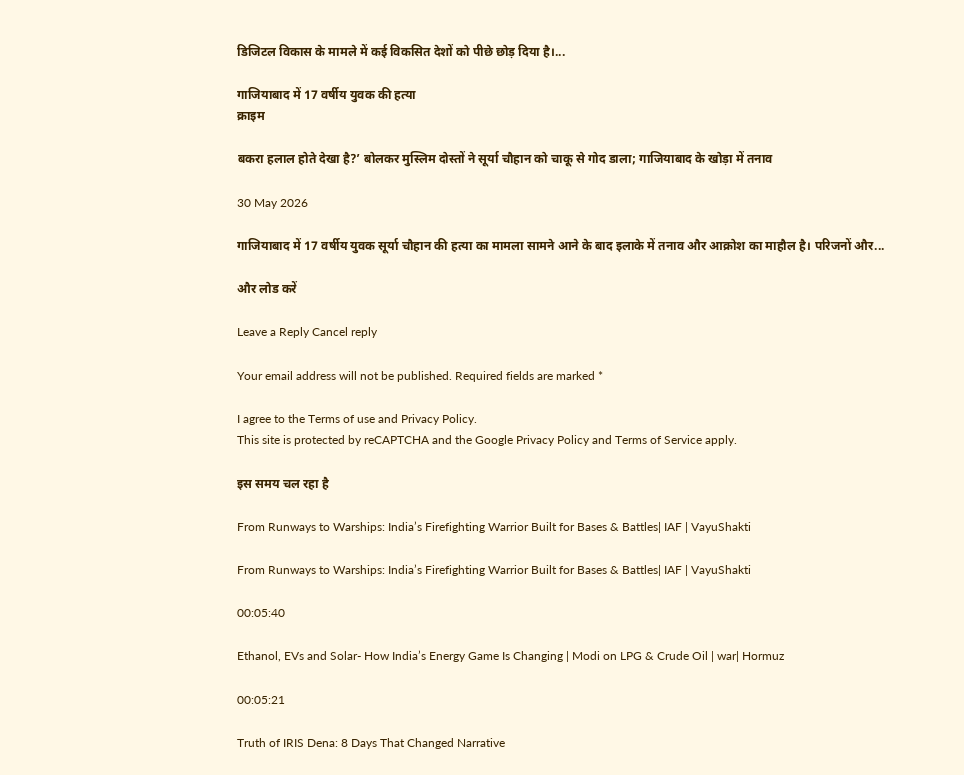डिजिटल विकास के मामले में कई विकसित देशों को पीछे छोड़ दिया है।...

गाजियाबाद में 17 वर्षीय युवक की हत्या
क्राइम

बकरा हलाल होते देखा है?’ बोलकर मुस्लिम दोस्तों ने सूर्या चौहान को चाकू से गोद डाला; गाजियाबाद के खोड़ा में तनाव

30 May 2026

गाजियाबाद में 17 वर्षीय युवक सूर्या चौहान की हत्या का मामला सामने आने के बाद इलाके में तनाव और आक्रोश का माहौल है। परिजनों और...

और लोड करें

Leave a Reply Cancel reply

Your email address will not be published. Required fields are marked *

I agree to the Terms of use and Privacy Policy.
This site is protected by reCAPTCHA and the Google Privacy Policy and Terms of Service apply.

इस समय चल रहा है

From Runways to Warships: India’s Firefighting Warrior Built for Bases & Battles| IAF | VayuShakti

From Runways to Warships: India’s Firefighting Warrior Built for Bases & Battles| IAF | VayuShakti

00:05:40

Ethanol, EVs and Solar- How India’s Energy Game Is Changing | Modi on LPG & Crude Oil | war| Hormuz

00:05:21

Truth of IRIS Dena: 8 Days That Changed Narrative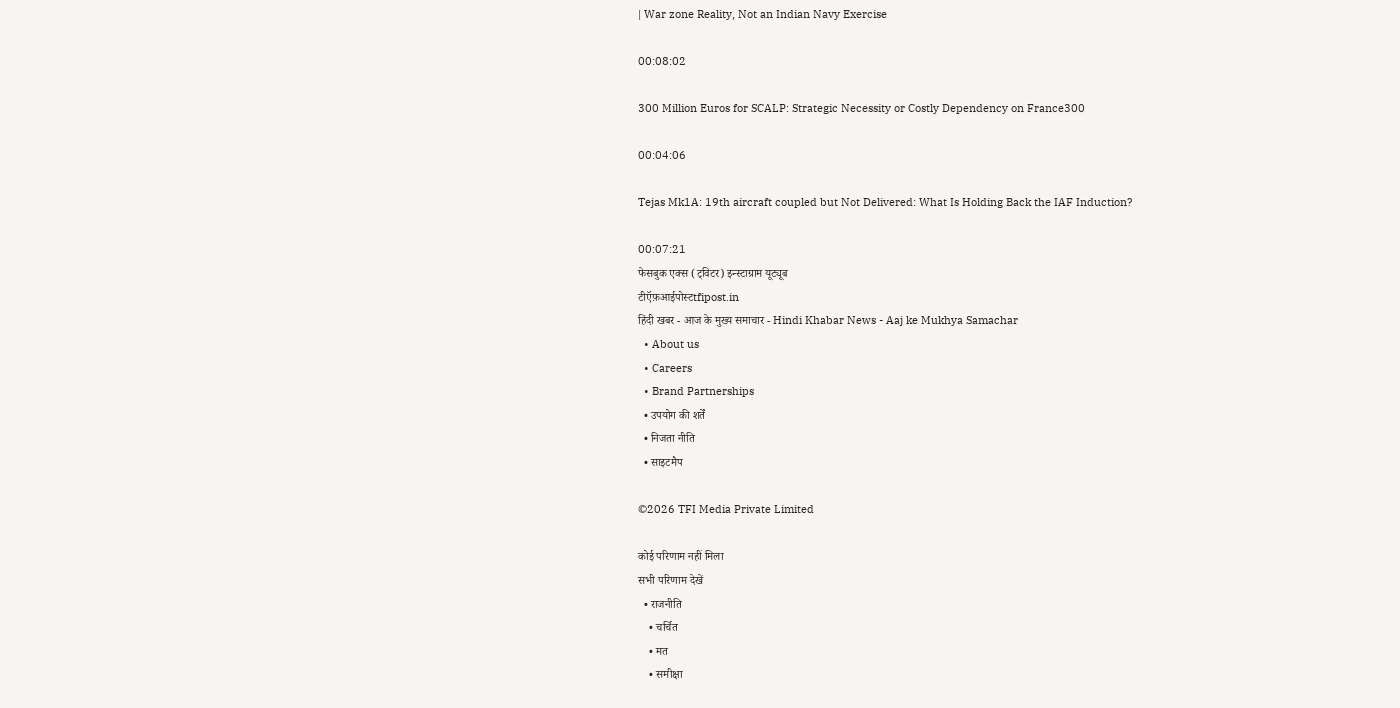| War zone Reality, Not an Indian Navy Exercise

00:08:02

300 Million Euros for SCALP: Strategic Necessity or Costly Dependency on France300

00:04:06

Tejas Mk1A: 19th aircraft coupled but Not Delivered: What Is Holding Back the IAF Induction?

00:07:21
फेसबुक एक्स (ट्विटर) इन्स्टाग्राम यूट्यूब
टीऍफ़आईपोस्टtfipost.in
हिंदी खबर - आज के मुख्य समाचार - Hindi Khabar News - Aaj ke Mukhya Samachar
  • About us
  • Careers
  • Brand Partnerships
  • उपयोग की शर्तें
  • निजता नीति
  • साइटमैप

©2026 TFI Media Private Limited

कोई परिणाम नहीं मिला
सभी परिणाम देखें
  • राजनीति
    • चर्चित
    • मत
    • समीक्षा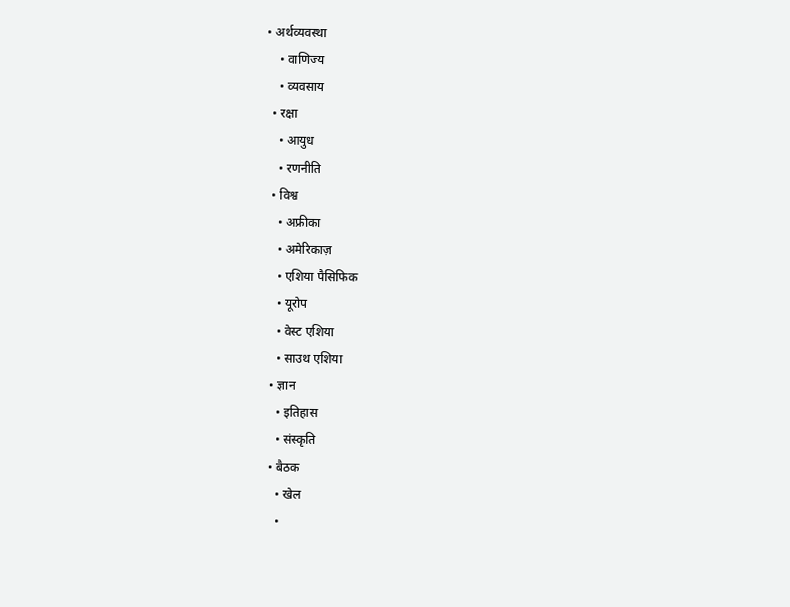• अर्थव्यवस्था
    • वाणिज्य
    • व्यवसाय
  • रक्षा
    • आयुध
    • रणनीति
  • विश्व
    • अफ्रीका
    • अमेरिकाज़
    • एशिया पैसिफिक
    • यूरोप
    • वेस्ट एशिया
    • साउथ एशिया
  • ज्ञान
    • इतिहास
    • संस्कृति
  • बैठक
    • खेल
    •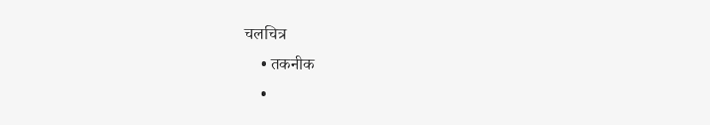चलचित्र
    • तकनीक
    •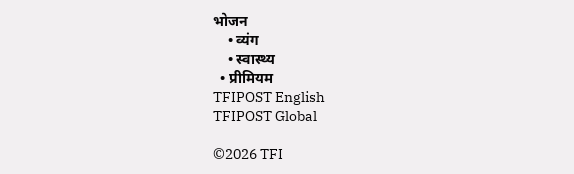भोजन
    • व्यंग
    • स्वास्थ्य
  • प्रीमियम
TFIPOST English
TFIPOST Global

©2026 TFI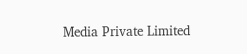Media Private Limited